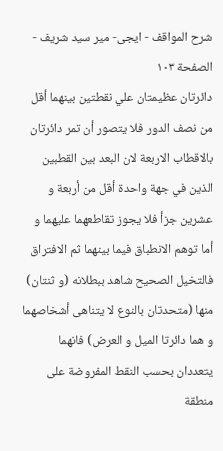شرح المواقف - ايجى- مير سيد شريف - الصفحة ١٠٣
دائرتان عظيمتان علي نقطتين بينهما أقل من نصف الدور فلا يتصور أن تمر دائرتان بالاقطاب الاربعة لان البعد بين القطبين الذين في جهة واحدة أقل من أربعة و عشرين جزأ فلا يجوز تقاطعهما عليهما و أما توهم الانطباق فيما بينهما ثم الافتراق فالتخيل الصحيح شاهد ببطلانه (و ثنتان) منها (متحدتان بالنوع لا يتناهى أشخاصهما و هما دائرتا الميل و العرض) فانهما يتعددان بحسب النقط المفروضة على منطقة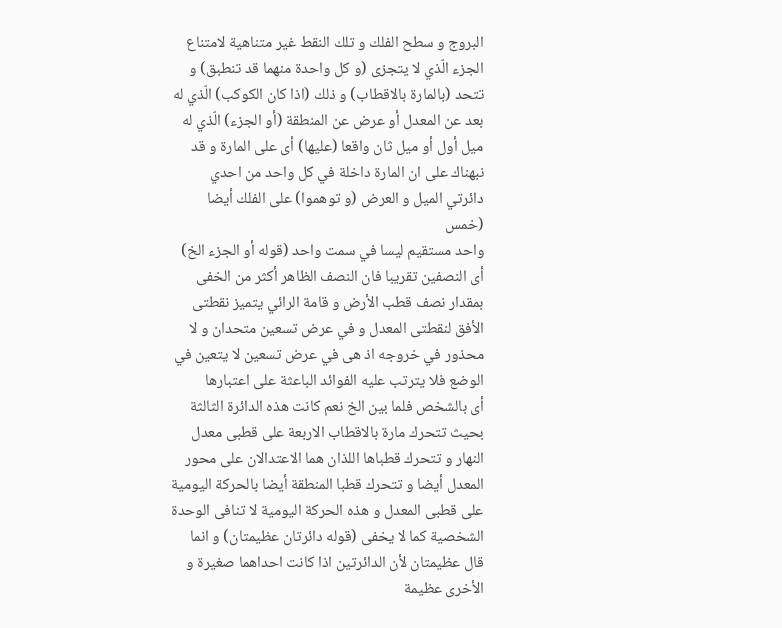البروج و سطح الفلك و تلك النقط غير متناهية لامتناع الجزء الّذي لا يتجزى (و كل واحدة منهما قد تنطبق) و تتحد (بالمارة بالاقطاب) و ذلك (اذا كان الكوكب) الّذي له بعد عن المعدل أو عرض عن المنطقة (أو الجزء) الّذي له ميل أول أو ميل ثان واقعا (عليها) أى على المارة و قد نبهناك على ان المارة داخلة في كل واحد من احدي دائرتي الميل و العرض (و توهموا) على الفلك أيضا (خمس
واحد مستقيم ليسا في سمت واحد (قوله أو الجزء الخ) أى النصفين تقريبا فان النصف الظاهر أكثر من الخفى بمقدار نصف قطب الأرض و قامة الرائي يتميز نقطتى الأفق لنقطتى المعدل و في عرض تسعين متحدان و لا محذور في خروجه اذ هى في عرض تسعين لا يتعين في الوضع فلا يترتب عليه الفوائد الباعثة على اعتبارها
أى بالشخص فلما بين الخ نعم كانت هذه الدائرة الثالثة بحيث تتحرك مارة بالاقطاب الاربعة على قطبى معدل النهار و تتحرك قطباها اللذان هما الاعتدالان على محور المعدل أيضا و تتحرك قطبا المنطقة أيضا بالحركة اليومية على قطبى المعدل و هذه الحركة اليومية لا تنافى الوحدة الشخصية كما لا يخفى (قوله دائرتان عظيمتان) و انما قال عظيمتان لأن الدائرتين اذا كانت احداهما صغيرة و الأخرى عظيمة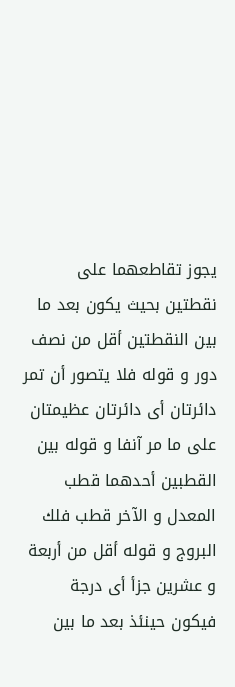يجوز تقاطعهما على نقطتين بحيث يكون بعد ما بين النقطتين أقل من نصف دور و قوله فلا يتصور أن تمر دائرتان أى دائرتان عظيمتان على ما مر آنفا و قوله بين القطبين أحدهما قطب المعدل و الآخر قطب فلك البروج و قوله أقل من أربعة و عشرين جزأ أى درجة فيكون حينئذ بعد ما بين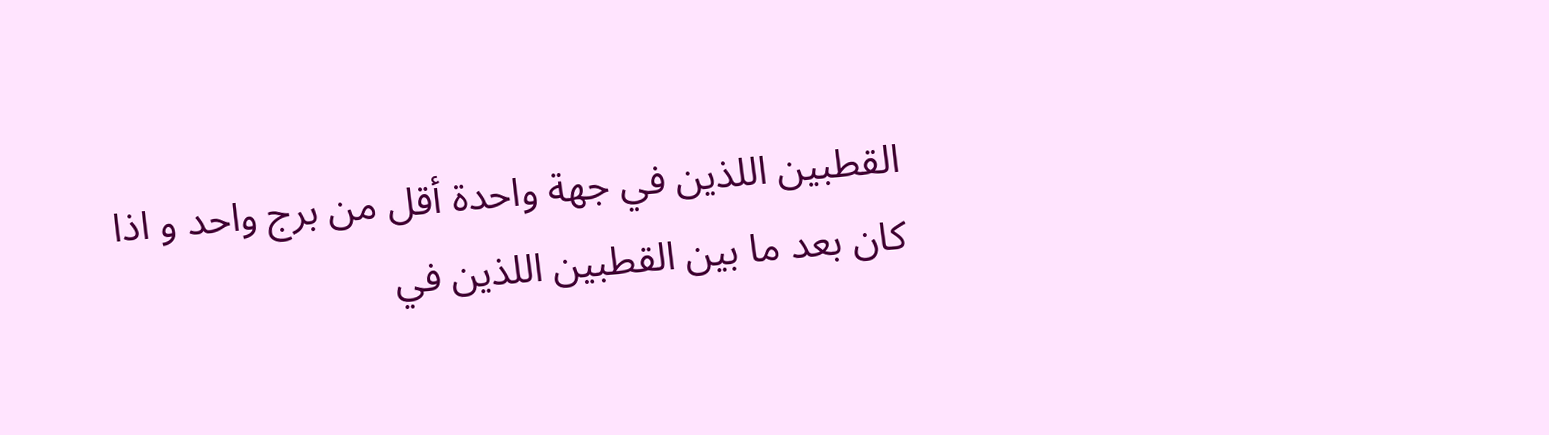القطبين اللذين في جهة واحدة أقل من برج واحد و اذا كان بعد ما بين القطبين اللذين في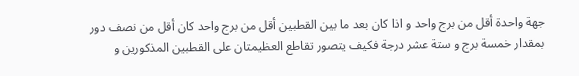جهة واحدة أقل من برج واحد و اذا كان بعد ما بين القطبين أقل من برج واحد كان أقل من نصف دور بمقدار خمسة برج و ستة عشر درجة فكيف يتصور تقاطع العظيمتان على القطبين المذكورين و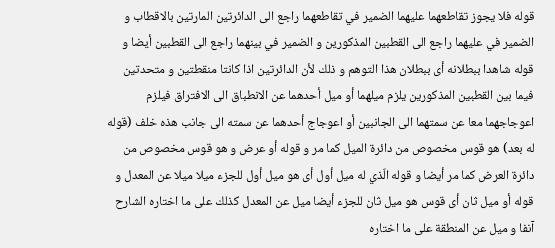قوله فلا يجوز تقاطعهما عليهما الضمير في تقاطعهما راجع الى الدائرتين المارتين بالاقطاب و الضمير في عليهما راجع الى القطبين المذكورين و الضمير في بينهما راجع الى القطبين أيضا و قوله شاهدا ببطلانه أى ببطلان هذا التوهم و ذلك لأن الدائرتين اذا كانتا منقطتين و متحدتين فيما بين القطبين المذكورين يلزم ميلهما أو ميل أحدهما عن الانطباق الى الافتراق فيلزم اعوجاجهما معا عن سمتهما الى الجانبين أو اعوجاج أحدهما عن سمته الى جانب هذه خلف (قوله له بعد) هو قوس مخصوص من دائرة الميل كما مر و قوله أو عرض و هو قوس مخصوص من دائرة العرض كما مر أيضا و قوله الّذي له ميل أول أى هو ميل أول للجزء ميلا ميلا عن المعدل و قوله أو ميل ثان أى قوس هو ميل ثان للجزء أيضا ميل عن المعدل كذلك على ما اختاره الشارح آنفا و ميل عن المنطقة على ما اختاره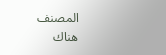المصنف هناك